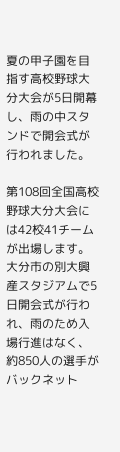夏の甲子園を目指す高校野球大分大会が5日開幕し、雨の中スタンドで開会式が行われました。

第108回全国高校野球大分大会には42校41チームが出場します。大分市の別大興産スタジアムで5日開会式が行われ、雨のため入場行進はなく、約850人の選手がバックネット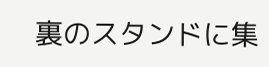裏のスタンドに集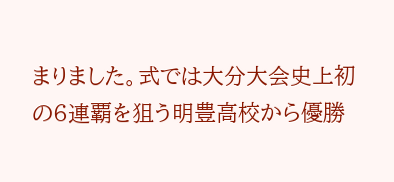まりました。式では大分大会史上初の6連覇を狙う明豊高校から優勝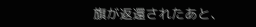旗が返還されたあと、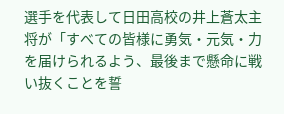選手を代表して日田高校の井上蒼太主将が「すべての皆様に勇気・元気・力を届けられるよう、最後まで懸命に戦い抜くことを誓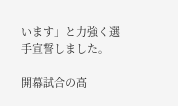います」と力強く選手宣誓しました。

開幕試合の高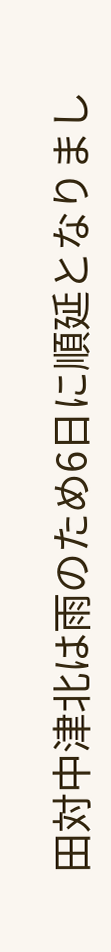田対中津北は雨のため6日に順延となりまし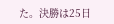た。決勝は25日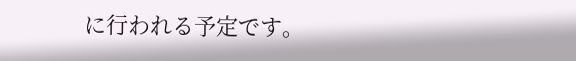に行われる予定です。